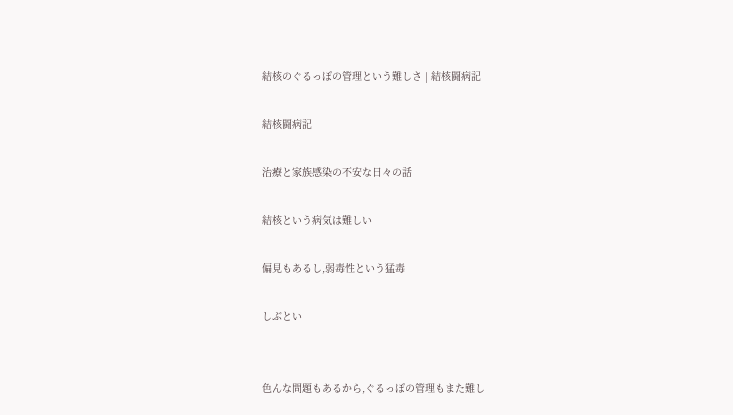結核のぐるっぽの管理という難しさ | 結核闘病記

結核闘病記

治療と家族感染の不安な日々の話

結核という病気は難しい

偏見もあるし,弱毒性という猛毒

しぶとい


色んな問題もあるから,ぐるっぽの管理もまた難し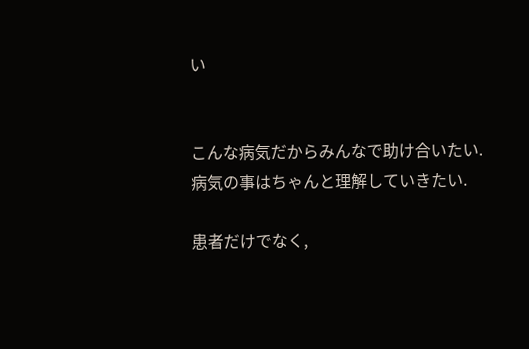い


こんな病気だからみんなで助け合いたい.
病気の事はちゃんと理解していきたい.

患者だけでなく,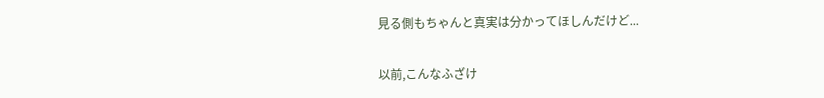見る側もちゃんと真実は分かってほしんだけど...


以前,こんなふざけ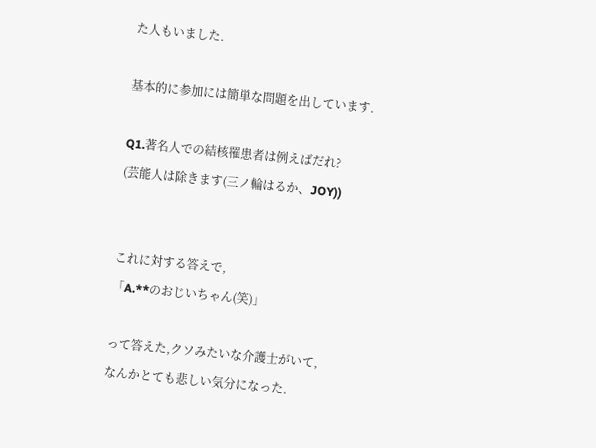た人もいました.

基本的に参加には簡単な問題を出しています.

Q1.著名人での結核罹患者は例えばだれ?
(芸能人は除きます(三ノ輪はるか、JOY))


これに対する答えで,
「A.**のおじいちゃん(笑)」

って答えた,クソみたいな介護士がいて,
なんかとても悲しい気分になった.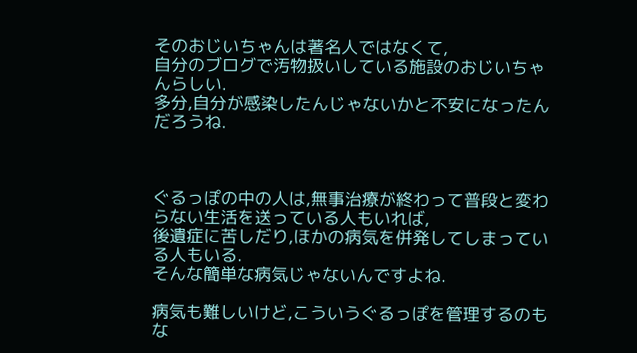そのおじいちゃんは著名人ではなくて,
自分のブログで汚物扱いしている施設のおじいちゃんらしい.
多分,自分が感染したんじゃないかと不安になったんだろうね.



ぐるっぽの中の人は,無事治療が終わって普段と変わらない生活を送っている人もいれば,
後遺症に苦しだり,ほかの病気を併発してしまっている人もいる.
そんな簡単な病気じゃないんですよね.

病気も難しいけど,こういうぐるっぽを管理するのもな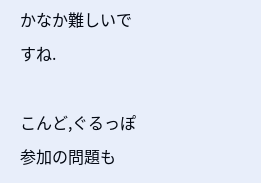かなか難しいですね.

こんど,ぐるっぽ参加の問題も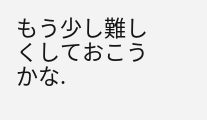もう少し難しくしておこうかな.